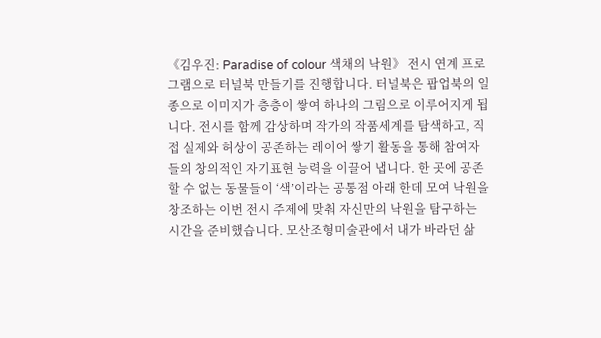《김우진: Paradise of colour 색채의 낙원》 전시 연계 프로그램으로 터널북 만들기를 진행합니다. 터널북은 팝업북의 일종으로 이미지가 층층이 쌓여 하나의 그림으로 이루어지게 됩니다. 전시를 함께 감상하며 작가의 작품세계를 탐색하고, 직접 실제와 허상이 공존하는 레이어 쌓기 활동을 통해 참여자들의 창의적인 자기표현 능력을 이끌어 냅니다. 한 곳에 공존할 수 없는 동물들이 ‘색’이라는 공통점 아래 한데 모여 낙원을 창조하는 이번 전시 주제에 맞춰 자신만의 낙원을 탐구하는 시간을 준비했습니다. 모산조형미술관에서 내가 바라던 삶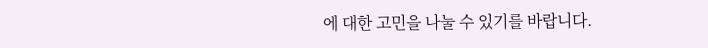에 대한 고민을 나눌 수 있기를 바랍니다.